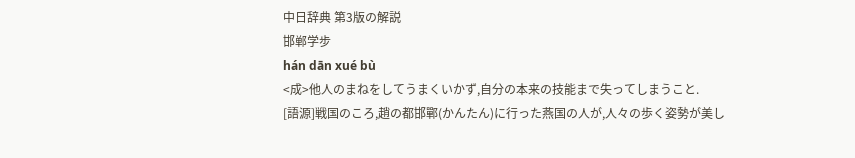中日辞典 第3版の解説
邯郸学步
hán dān xué bù
<成>他人のまねをしてうまくいかず,自分の本来の技能まで失ってしまうこと.
[語源]戦国のころ,趙の都邯鄲(かんたん)に行った燕国の人が,人々の歩く姿勢が美し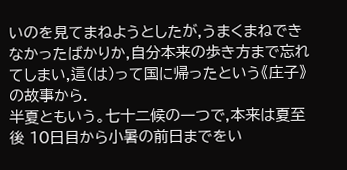いのを見てまねようとしたが,うまくまねできなかったばかりか,自分本来の歩き方まで忘れてしまい,這(は)って国に帰ったという《庄子》の故事から.
半夏ともいう。七十二候の一つで,本来は夏至後 10日目から小暑の前日までをい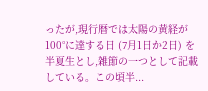ったが,現行暦では太陽の黄経が 100°に達する日 (7月1日か2日) を半夏生とし,雑節の一つとして記載している。この頃半...